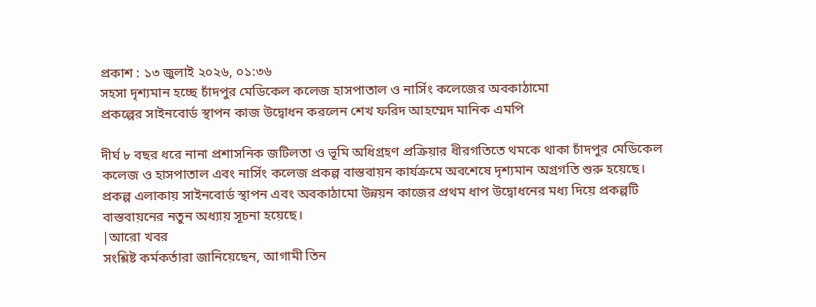প্রকাশ : ১৩ জুলাই ২০২৬, ০১:৩৬
সহসা দৃশ্যমান হচ্ছে চাঁদপুর মেডিকেল কলেজ হাসপাতাল ও নার্সিং কলেজের অবকাঠামো
প্রকল্পের সাইনবোর্ড স্থাপন কাজ উদ্বোধন করলেন শেখ ফরিদ আহম্মেদ মানিক এমপি

দীর্ঘ ৮ বছর ধরে নানা প্রশাসনিক জটিলতা ও ভূমি অধিগ্রহণ প্রক্রিয়ার ধীরগতিতে থমকে থাকা চাঁদপুর মেডিকেল কলেজ ও হাসপাতাল এবং নার্সিং কলেজ প্রকল্প বাস্তবায়ন কার্যক্রমে অবশেষে দৃশ্যমান অগ্রগতি শুরু হয়েছে। প্রকল্প এলাকায় সাইনবোর্ড স্থাপন এবং অবকাঠামো উন্নয়ন কাজের প্রথম ধাপ উদ্বোধনের মধ্য দিয়ে প্রকল্পটি বাস্তবায়নের নতুন অধ্যায় সূচনা হয়েছে।
|আরো খবর
সংশ্লিষ্ট কর্মকর্তারা জানিয়েছেন, আগামী তিন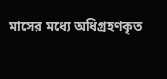মাসের মধ্যে অধিগ্রহণকৃত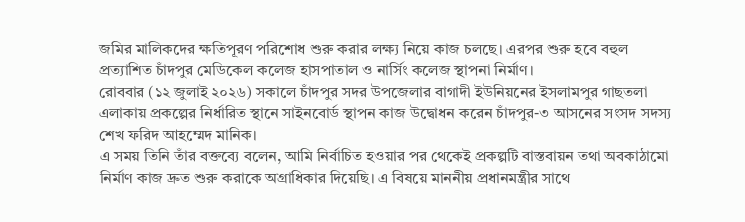জমির মালিকদের ক্ষতিপূরণ পরিশোধ শুরু করার লক্ষ্য নিয়ে কাজ চলছে। এরপর শুরু হবে বহুল প্রত্যাশিত চাঁদপুর মেডিকেল কলেজ হাসপাতাল ও নার্সিং কলেজ স্থাপনা নির্মাণ।
রোববার (১২ জুলাই ২০২৬) সকালে চাঁদপুর সদর উপজেলার বাগাদী ইউনিয়নের ইসলামপুর গাছতলা এলাকায় প্রকল্পের নির্ধারিত স্থানে সাইনবোর্ড স্থাপন কাজ উদ্বোধন করেন চাঁদপুর-৩ আসনের সংসদ সদস্য শেখ ফরিদ আহম্মেদ মানিক।
এ সময় তিনি তাঁর বক্তব্যে বলেন, আমি নির্বাচিত হওয়ার পর থেকেই প্রকল্পটি বাস্তবায়ন তথা অবকাঠামো নির্মাণ কাজ দ্রুত শুরু করাকে অগ্রাধিকার দিয়েছি। এ বিষয়ে মাননীয় প্রধানমন্ত্রীর সাথে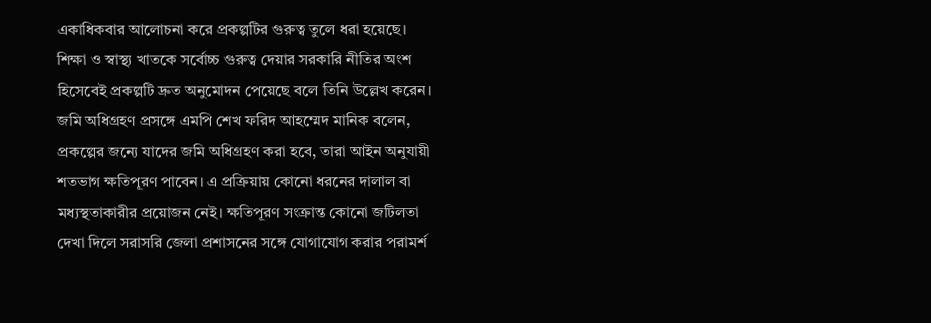একাধিকবার আলোচনা করে প্রকল্পটির গুরুত্ব তুলে ধরা হয়েছে। শিক্ষা ও স্বাস্থ্য খাতকে সর্বোচ্চ গুরুত্ব দেয়ার সরকারি নীতির অংশ হিসেবেই প্রকল্পটি দ্রুত অনুমোদন পেয়েছে বলে তিনি উল্লেখ করেন।
জমি অধিগ্রহণ প্রসঙ্গে এমপি শেখ ফরিদ আহম্মেদ মানিক বলেন, প্রকল্পের জন্যে যাদের জমি অধিগ্রহণ করা হবে, তারা আইন অনুযায়ী শতভাগ ক্ষতিপূরণ পাবেন। এ প্রক্রিয়ায় কোনো ধরনের দালাল বা মধ্যস্থতাকারীর প্রয়োজন নেই। ক্ষতিপূরণ সংক্রান্ত কোনো জটিলতা দেখা দিলে সরাসরি জেলা প্রশাসনের সঙ্গে যোগাযোগ করার পরামর্শ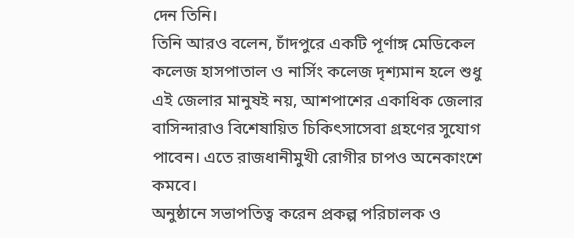দেন তিনি।
তিনি আরও বলেন, চাঁদপুরে একটি পূর্ণাঙ্গ মেডিকেল কলেজ হাসপাতাল ও নার্সিং কলেজ দৃশ্যমান হলে শুধু এই জেলার মানুষই নয়, আশপাশের একাধিক জেলার বাসিন্দারাও বিশেষায়িত চিকিৎসাসেবা গ্রহণের সুযোগ পাবেন। এতে রাজধানীমুখী রোগীর চাপও অনেকাংশে কমবে।
অনুষ্ঠানে সভাপতিত্ব করেন প্রকল্প পরিচালক ও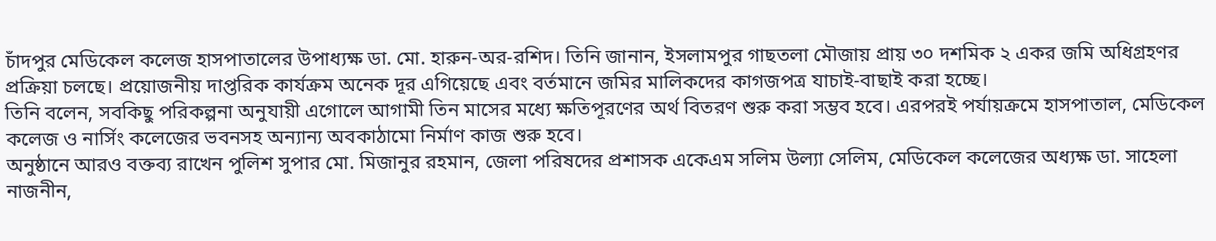চাঁদপুর মেডিকেল কলেজ হাসপাতালের উপাধ্যক্ষ ডা. মো. হারুন-অর-রশিদ। তিনি জানান, ইসলামপুর গাছতলা মৌজায় প্রায় ৩০ দশমিক ২ একর জমি অধিগ্রহণর প্রক্রিয়া চলছে। প্রয়োজনীয় দাপ্তরিক কার্যক্রম অনেক দূর এগিয়েছে এবং বর্তমানে জমির মালিকদের কাগজপত্র যাচাই-বাছাই করা হচ্ছে।
তিনি বলেন, সবকিছু পরিকল্পনা অনুযায়ী এগোলে আগামী তিন মাসের মধ্যে ক্ষতিপূরণের অর্থ বিতরণ শুরু করা সম্ভব হবে। এরপরই পর্যায়ক্রমে হাসপাতাল, মেডিকেল কলেজ ও নার্সিং কলেজের ভবনসহ অন্যান্য অবকাঠামো নির্মাণ কাজ শুরু হবে।
অনুষ্ঠানে আরও বক্তব্য রাখেন পুলিশ সুপার মো. মিজানুর রহমান, জেলা পরিষদের প্রশাসক একেএম সলিম উল্যা সেলিম, মেডিকেল কলেজের অধ্যক্ষ ডা. সাহেলা নাজনীন,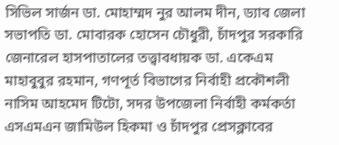সিভিল সার্জন ডা. মোহাম্মদ নুর আলম দীন, ড্যাব জেলা সভাপতি ডা. মোবারক হোসেন চৌধুরী, চাঁদপুর সরকারি জেনারেল হাসপাতালের তত্ত্বাবধায়ক ডা. একেএম মাহাবুবুর রহমান, গণপূর্ত বিভাগের নির্বাহী প্রকৌশলী নাসিম আহমেদ টিটো, সদর উপজেলা নির্বাহী কর্মকর্তা এসএমএন জামিউল হিকমা ও চাঁদপুর প্রেসক্লাবের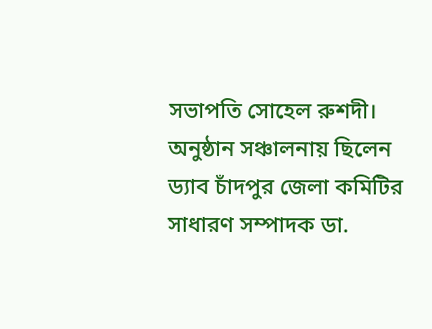সভাপতি সোহেল রুশদী।
অনুষ্ঠান সঞ্চালনায় ছিলেন ড্যাব চাঁদপুর জেলা কমিটির সাধারণ সম্পাদক ডা.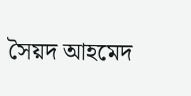সৈয়দ আহমেদ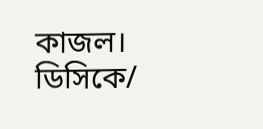কাজল।
ডিসিকে/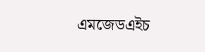এমজেডএইচ